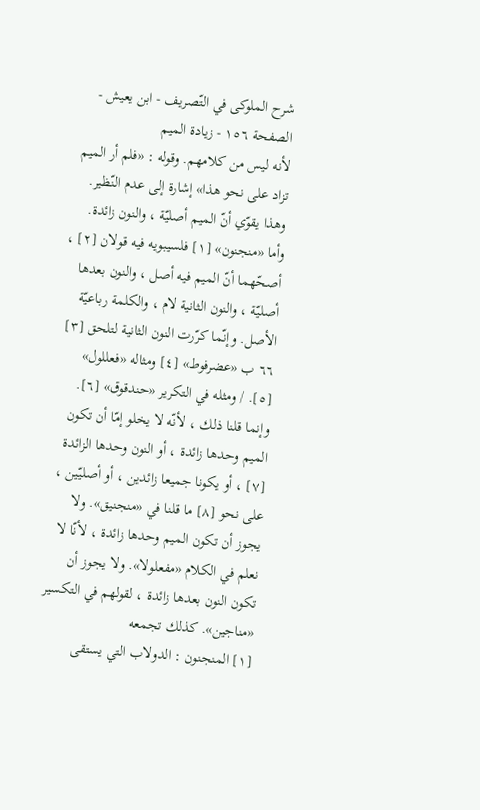شرح الملوكى في التّصريف - ابن يعيش - الصفحة ١٥٦ - زيادة الميم
لأنه ليس من كلامهم. وقوله : «فلم أر الميم تزاد على نحو هذا» إشارة إلى عدم النّظير. وهذا يقوّي أنّ الميم أصليّة ، والنون زائدة.
وأما «منجنون» [١] فلسيبويه فيه قولان [٢] ، أصحّهما أنّ الميم فيه أصل ، والنون بعدها أصليّة ، والنون الثانية لام ، والكلمة رباعيّة الأصل. وإنّما كرّرت النون الثانية لتلحق [٣] ٦٦ ب «عضرفوط» [٤] ومثاله «فعللول» [٥]. / ومثله في التكرير «حندقوق» [٦].
وإنما قلنا ذلك ، لأنّه لا يخلو إمّا أن تكون الميم وحدها زائدة ، أو النون وحدها الزائدة [٧] ، أو يكونا جميعا زائدين ، أو أصليّين ، على نحو [٨] ما قلنا في «منجنيق». ولا يجوز أن تكون الميم وحدها زائدة ، لأنّا لا نعلم في الكلام «مفعلولا». ولا يجوز أن تكون النون بعدها زائدة ، لقولهم في التكسير «مناجين». كذلك تجمعه
[١] المنجنون : الدولاب التي يستقى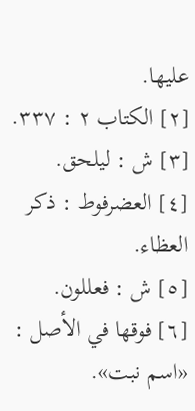عليها.
[٢] الكتاب ٢ : ٣٣٧.
[٣] ش : ليلحق.
[٤] العضرفوط : ذكر العظاء.
[٥] ش : فعللون.
[٦] فوقها في الأصل : «اسم نبت».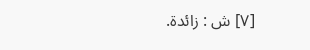[٧] ش : زائدة.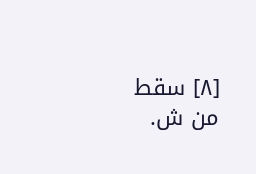[٨] سقط من ش.